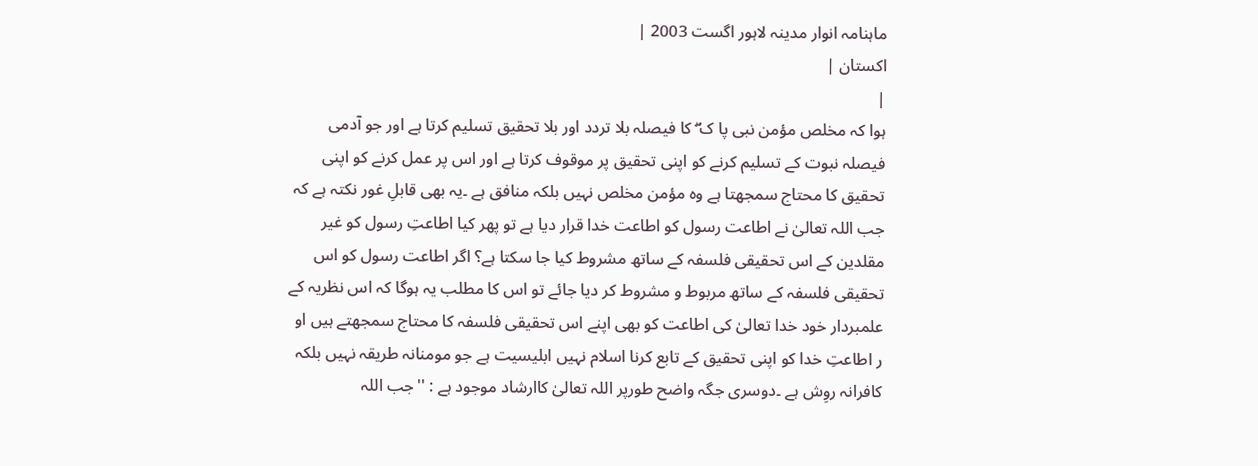ماہنامہ انوار مدینہ لاہور اگست 2003 |
اكستان |
|
ہوا کہ مخلص مؤمن نبی پا ک ۖ کا فیصلہ بلا تردد اور بلا تحقیق تسلیم کرتا ہے اور جو آدمی فیصلہ نبوت کے تسلیم کرنے کو اپنی تحقیق پر موقوف کرتا ہے اور اس پر عمل کرنے کو اپنی تحقیق کا محتاج سمجھتا ہے وہ مؤمن مخلص نہیں بلکہ منافق ہے ۔یہ بھی قابلِ غور نکتہ ہے کہ جب اللہ تعالیٰ نے اطاعت رسول کو اطاعت خدا قرار دیا ہے تو پھر کیا اطاعتِ رسول کو غیر مقلدین کے اس تحقیقی فلسفہ کے ساتھ مشروط کیا جا سکتا ہے؟ اگر اطاعت رسول کو اس تحقیقی فلسفہ کے ساتھ مربوط و مشروط کر دیا جائے تو اس کا مطلب یہ ہوگا کہ اس نظریہ کے علمبردار خود خدا تعالیٰ کی اطاعت کو بھی اپنے اس تحقیقی فلسفہ کا محتاج سمجھتے ہیں او ر اطاعتِ خدا کو اپنی تحقیق کے تابع کرنا اسلام نہیں ابلیسیت ہے جو مومنانہ طریقہ نہیں بلکہ کافرانہ روِش ہے ۔دوسری جگہ واضح طورپر اللہ تعالیٰ کاارشاد موجود ہے : ''جب اللہ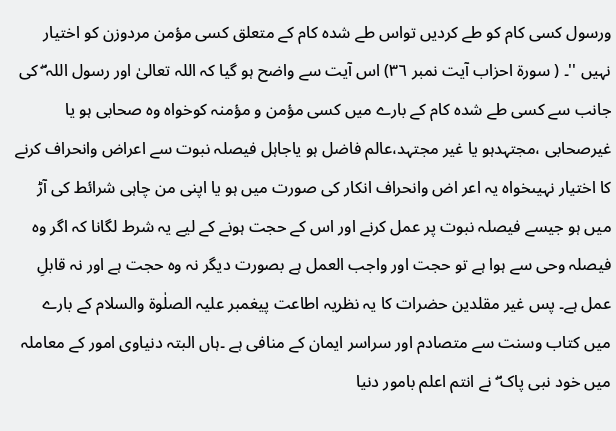ورسول کسی کام کو طے کردیں تواس طے شدہ کام کے متعلق کسی مؤمن مردوزن کو اختیار نہیں ''۔ ( سورة احزاب آیت نمبر ٣٦) اس آیت سے واضح ہو گیا کہ اللہ تعالیٰ اور رسول اللہ ۖ کی جانب سے کسی طے شدہ کام کے بارے میں کسی مؤمن و مؤمنہ کوخواہ وہ صحابی ہو یا غیرصحابی ،مجتہدہو یا غیر مجتہد،عالم فاضل ہو یاجاہل فیصلہ نبوت سے اعراض وانحراف کرنے کا اختیار نہیںخواہ یہ اعر اض وانحراف انکار کی صورت میں ہو یا اپنی من چاہی شرائط کی آڑ میں ہو جیسے فیصلہ نبوت پر عمل کرنے اور اس کے حجت ہونے کے لیے یہ شرط لگانا کہ اگر وہ فیصلہ وحی سے ہوا ہے تو حجت اور واجب العمل ہے بصورت دیگر نہ وہ حجت ہے اور نہ قابلِ عمل ہے۔ پس غیر مقلدین حضرات کا یہ نظریہ اطاعت پیغمبر علیہ الصلٰوة والسلام کے بارے میں کتاب وسنت سے متصادم اور سراسر ایمان کے منافی ہے ۔ہاں البتہ دنیاوی امور کے معاملہ میں خود نبی پاک ۖ نے انتم اعلم بامور دنیا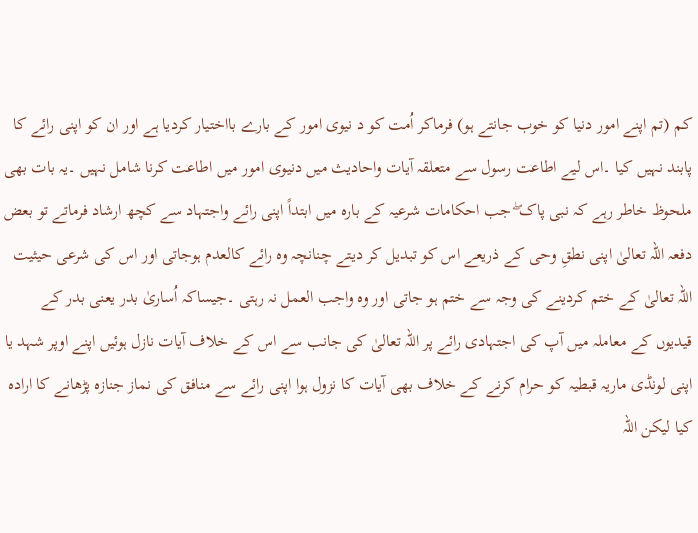کم (تم اپنے امور دنیا کو خوب جانتے ہو) فرماکر اُمت کو د نیوی امور کے بارے بااختیار کردیا ہے اور ان کو اپنی رائے کا پابند نہیں کیا ۔اس لیے اطاعت رسول سے متعلقہ آیات واحادیث میں دنیوی امور میں اطاعت کرنا شامل نہیں ۔یہ بات بھی ملحوظ خاطر رہے کہ نبی پاک ۖ جب احکامات شرعیہ کے بارہ میں ابتداً اپنی رائے واجتہاد سے کچھ ارشاد فرماتے تو بعض دفعہ اللہ تعالیٰ اپنی نطقِ وحی کے ذریعے اس کو تبدیل کر دیتے چنانچہ وہ رائے کالعدم ہوجاتی اور اس کی شرعی حیثیت اللہ تعالیٰ کے ختم کردینے کی وجہ سے ختم ہو جاتی اور وہ واجب العمل نہ رہتی ۔جیساکہ اُساریٰ بدر یعنی بدر کے قیدیوں کے معاملہ میں آپ کی اجتہادی رائے پر اللہ تعالیٰ کی جانب سے اس کے خلاف آیات نازل ہوئیں اپنے اوپر شہد یا اپنی لونڈی ماریہ قبطیہ کو حرام کرنے کے خلاف بھی آیات کا نزول ہوا اپنی رائے سے منافق کی نماز جنازہ پڑھانے کا ارادہ کیا لیکن اللہ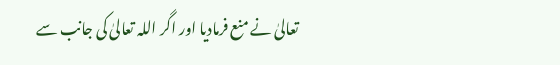تعالیٰ نے منع فرمادیا اور اگر اللہ تعالیٰ کی جانب سے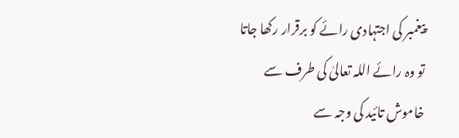پیغمبر کی اجتہادی رائے کو برقرار رکھا جاتا تو وہ رائے اللہ تعالیٰ کی طرف سے خاموش تائید کی وجہ سے